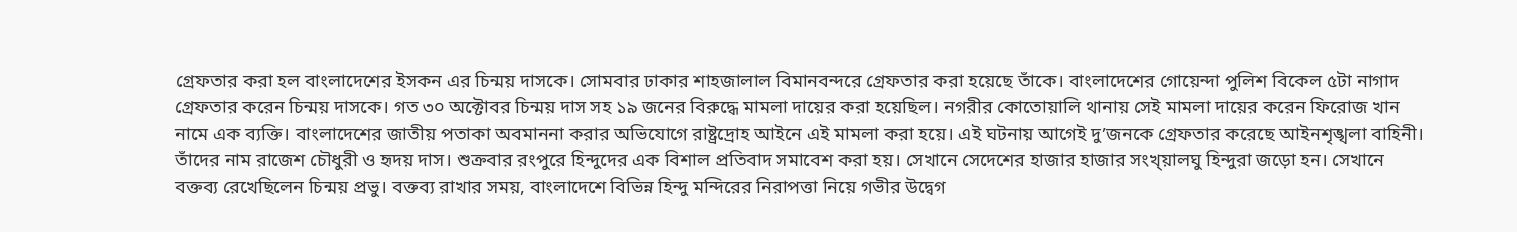গ্রেফতার করা হল বাংলাদেশের ইসকন এর চিন্ময় দাসকে। সোমবার ঢাকার শাহজালাল বিমানবন্দরে গ্রেফতার করা হয়েছে তাঁকে। বাংলাদেশের গোয়েন্দা পুলিশ বিকেল ৫টা নাগাদ গ্রেফতার করেন চিন্ময় দাসকে। গত ৩০ অক্টোবর চিন্ময় দাস সহ ১৯ জনের বিরুদ্ধে মামলা দায়ের করা হয়েছিল। নগরীর কোতোয়ালি থানায় সেই মামলা দায়ের করেন ফিরোজ খান নামে এক ব্যক্তি। বাংলাদেশের জাতীয় পতাকা অবমাননা করার অভিযোগে রাষ্ট্রদ্রোহ আইনে এই মামলা করা হয়ে। এই ঘটনায় আগেই দু’জনকে গ্রেফতার করেছে আইনশৃঙ্খলা বাহিনী। তাঁদের নাম রাজেশ চৌধুরী ও হৃদয় দাস। শুক্রবার রংপুরে হিন্দুদের এক বিশাল প্রতিবাদ সমাবেশ করা হয়। সেখানে সেদেশের হাজার হাজার সংখ্য়ালঘু হিন্দুরা জড়ো হন। সেখানে বক্তব্য রেখেছিলেন চিন্ময় প্রভু। বক্তব্য রাখার সময়, বাংলাদেশে বিভিন্ন হিন্দু মন্দিরের নিরাপত্তা নিয়ে গভীর উদ্বেগ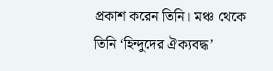প্রকাশ করেন তিনি। মঞ্চ থেকে তিনি ‘হিন্দুদের ঐক্যবদ্ধ’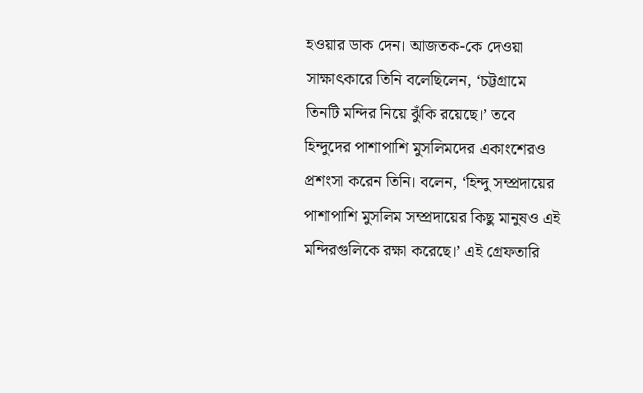হওয়ার ডাক দেন। আজতক-কে দেওয়া সাক্ষাৎকারে তিনি বলেছিলেন, ‘চট্টগ্রামে তিনটি মন্দির নিয়ে ঝুঁকি রয়েছে।’ তবে হিন্দুদের পাশাপাশি মুসলিমদের একাংশেরও প্রশংসা করেন তিনি। বলেন, ‘হিন্দু সম্প্রদায়ের পাশাপাশি মুসলিম সম্প্রদায়ের কিছু মানুষও এই মন্দিরগুলিকে রক্ষা করেছে।’ এই গ্রেফতারি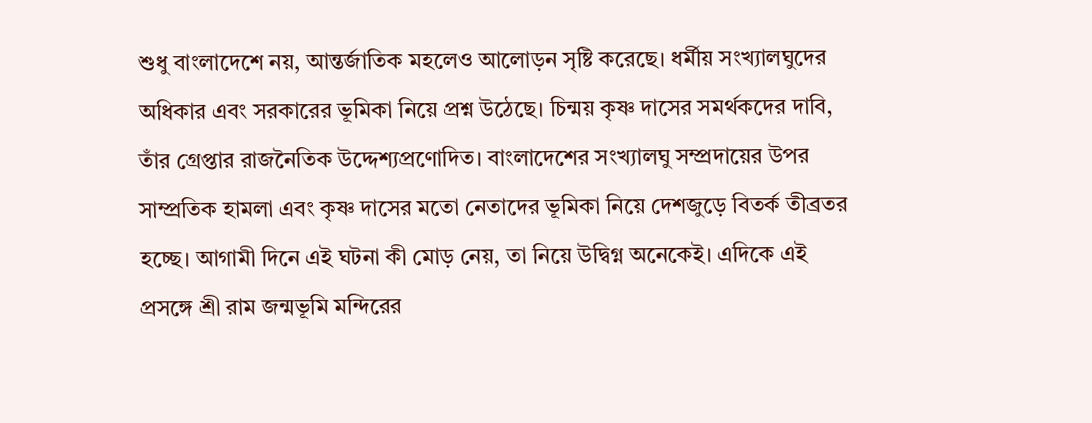শুধু বাংলাদেশে নয়, আন্তর্জাতিক মহলেও আলোড়ন সৃষ্টি করেছে। ধর্মীয় সংখ্যালঘুদের অধিকার এবং সরকারের ভূমিকা নিয়ে প্রশ্ন উঠেছে। চিন্ময় কৃষ্ণ দাসের সমর্থকদের দাবি, তাঁর গ্রেপ্তার রাজনৈতিক উদ্দেশ্যপ্রণোদিত। বাংলাদেশের সংখ্যালঘু সম্প্রদায়ের উপর সাম্প্রতিক হামলা এবং কৃষ্ণ দাসের মতো নেতাদের ভূমিকা নিয়ে দেশজুড়ে বিতর্ক তীব্রতর হচ্ছে। আগামী দিনে এই ঘটনা কী মোড় নেয়, তা নিয়ে উদ্বিগ্ন অনেকেই। এদিকে এই প্রসঙ্গে শ্রী রাম জন্মভূমি মন্দিরের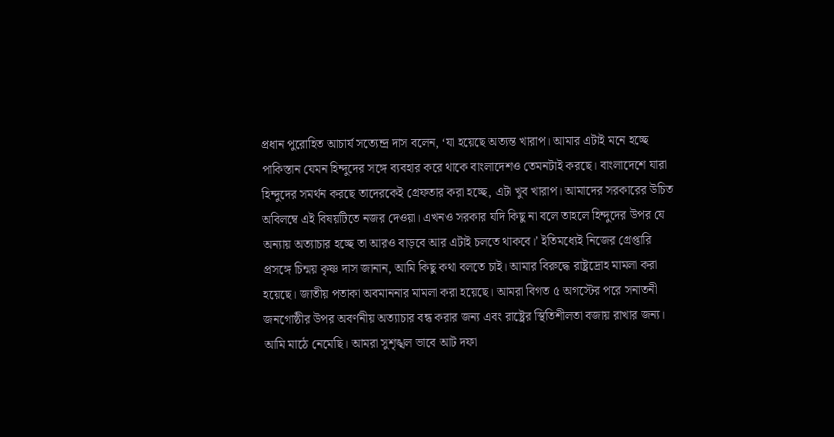প্রধান পুরোহিত আচার্য সত্যেন্দ্র দাস বলেন, ‘যা হয়েছে অত্যন্ত খারাপ। আমার এটাই মনে হচ্ছে পাকিস্তান যেমন হিন্দুদের সঙ্গে ব্যবহার করে থাকে বাংলাদেশও তেমনটাই করছে। বাংলাদেশে যারা হিন্দুদের সমর্থন করছে তাদেরকেই গ্রেফতার করা হচ্ছে, এটা খুব খারাপ। আমাদের সরকারের উচিত অবিলম্বে এই বিষয়টিতে নজর দেওয়া। এখনও সরকার যদি কিছু না বলে তাহলে হিন্দুদের উপর যে অন্যায় অত্যাচার হচ্ছে তা আরও বাড়বে আর এটাই চলতে থাকবে।’ ইতিমধ্যেই নিজের গ্রেপ্তারি প্রসঙ্গে চিন্ময় কৃষ্ণ দাস জানান, আমি কিছু কথা বলতে চাই। আমার বিরুদ্ধে রাষ্ট্রদ্রোহ মামলা করা হয়েছে। জাতীয় পতাকা অবমাননার মামলা করা হয়েছে। আমরা বিগত ৫ অগস্টের পরে সনাতনী জনগোষ্ঠীর উপর অবর্ণনীয় অত্যাচার বন্ধ করার জন্য এবং রাষ্ট্রের স্থিতিশীলতা বজায় রাখার জন্য। আমি মাঠে নেমেছি। আমরা সুশৃঙ্খল ভাবে আট দফা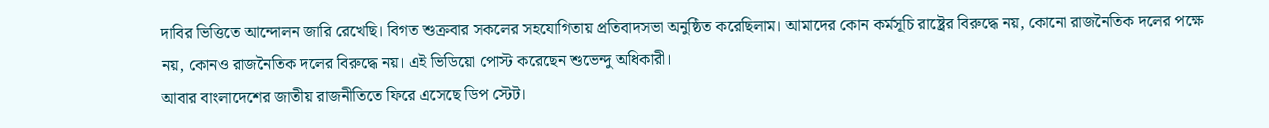দাবির ভিত্তিতে আন্দোলন জারি রেখেছি। বিগত শুক্রবার সকলের সহযোগিতায় প্রতিবাদসভা অনুষ্ঠিত করেছিলাম। আমাদের কোন কর্মসূচি রাষ্ট্রের বিরুদ্ধে নয়, কোনো রাজনৈতিক দলের পক্ষে নয়, কোনও রাজনৈতিক দলের বিরুদ্ধে নয়। এই ভিডিয়ো পোস্ট করেছেন শুভেন্দু অধিকারী।
আবার বাংলাদেশের জাতীয় রাজনীতিতে ফিরে এসেছে ডিপ স্টেট।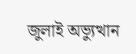জুলাই অভ্যুত্থান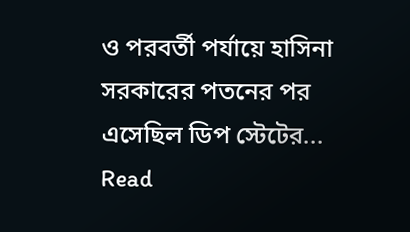ও পরবর্তী পর্যায়ে হাসিনা সরকারের পতনের পর এসেছিল ডিপ স্টেটের...
Read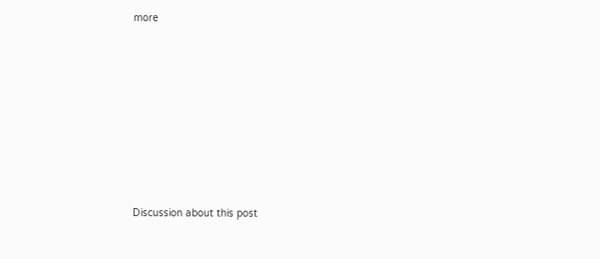more












Discussion about this post